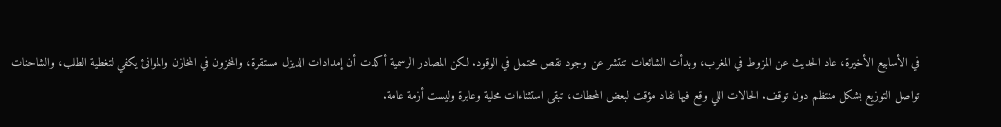في الأسابيع الأخيرة، عاد الحديث عن المزوط في المغرب، وبدأت الشائعات تنتشر عن وجود نقص محتمل في الوقود. لكن المصادر الرسمية أكدت أن إمدادات الديزل مستقرة، والمخزون في المخازن والموانئ يكفي لتغطية الطلب، والشاحنات تواصل التوزيع بشكل منتظم دون توقف. الحالات اللي وقع فيها نفاد مؤقت لبعض المحطات، تبقى استثناءات محلية وعابرة وليست أزمة عامة.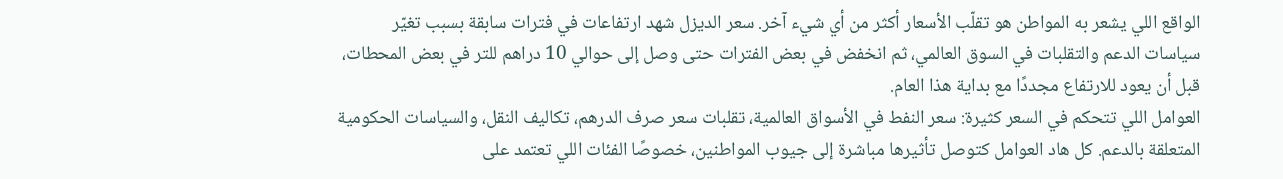الواقع اللي يشعر به المواطن هو تقلّب الأسعار أكثر من أي شيء آخر. سعر الديزل شهد ارتفاعات في فترات سابقة بسبب تغيّر سياسات الدعم والتقلبات في السوق العالمي، ثم انخفض في بعض الفترات حتى وصل إلى حوالي 10 دراهم للتر في بعض المحطات، قبل أن يعود للارتفاع مجددًا مع بداية هذا العام.
العوامل اللي تتحكم في السعر كثيرة: سعر النفط في الأسواق العالمية، تقلبات سعر صرف الدرهم، تكاليف النقل، والسياسات الحكومية المتعلقة بالدعم. كل هاد العوامل كتوصل تأثيرها مباشرة إلى جيوب المواطنين، خصوصًا الفئات اللي تعتمد على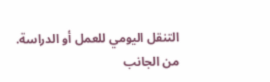التنقل اليومي للعمل أو الدراسة.
من الجانب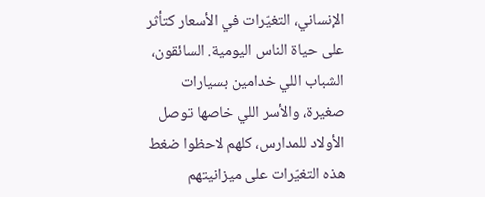الإنساني، التغيّرات في الأسعار كتأثر على حياة الناس اليومية. السائقون، الشباب اللي خدامين بسيارات صغيرة، والأسر اللي خاصها توصل الأولاد للمدارس، كلهم لاحظوا ضغط هذه التغيّرات على ميزانيتهم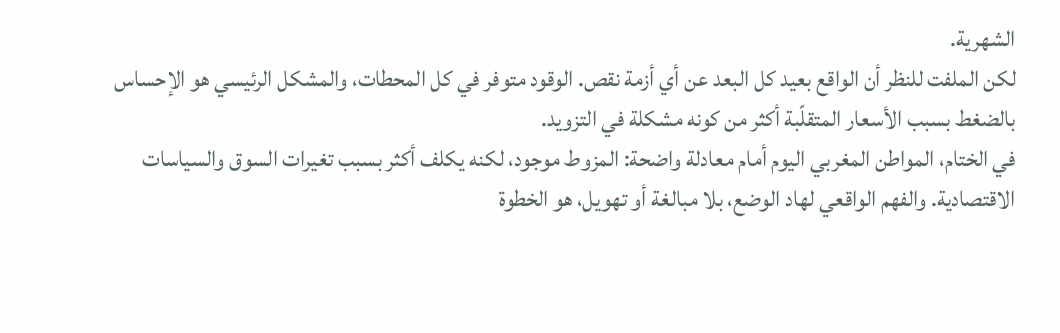الشهرية.
لكن الملفت للنظر أن الواقع بعيد كل البعد عن أي أزمة نقص. الوقود متوفر في كل المحطات، والمشكل الرئيسي هو الإحساس بالضغط بسبب الأسعار المتقلّبة أكثر من كونه مشكلة في التزويد.
في الختام، المواطن المغربي اليوم أمام معادلة واضحة: المزوط موجود، لكنه يكلف أكثر بسبب تغيرات السوق والسياسات الاقتصادية. والفهم الواقعي لهاد الوضع، بلا مبالغة أو تهويل، هو الخطوة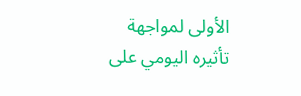الأولى لمواجهة تأثيره اليومي على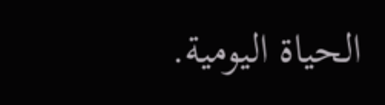الحياة اليومية.